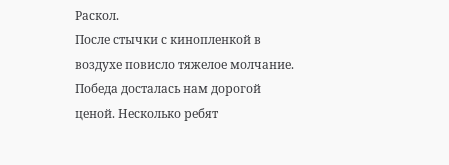Раскол.
После стычки с кинопленкой в воздухе повисло тяжелое молчание. Победа досталась нам дорогой ценой. Несколько ребят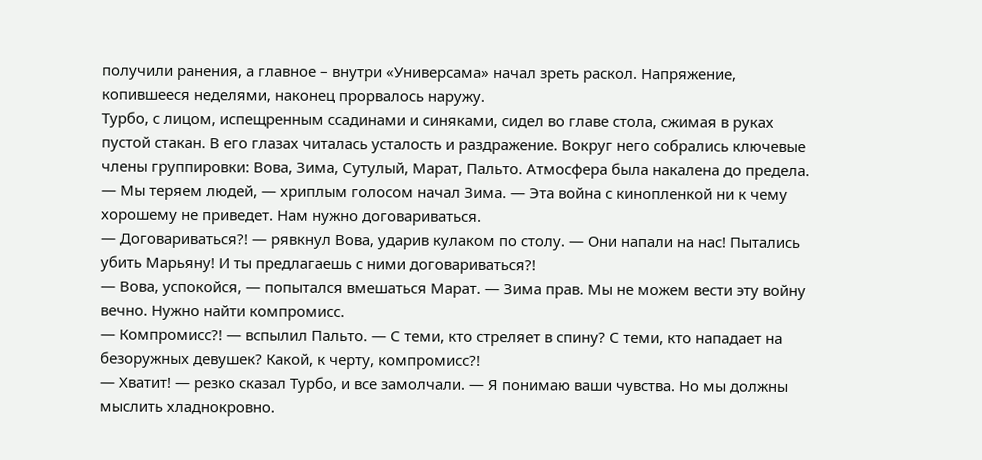получили ранения, а главное – внутри «Универсама» начал зреть раскол. Напряжение, копившееся неделями, наконец прорвалось наружу.
Турбо, с лицом, испещренным ссадинами и синяками, сидел во главе стола, сжимая в руках пустой стакан. В его глазах читалась усталость и раздражение. Вокруг него собрались ключевые члены группировки: Вова, Зима, Сутулый, Марат, Пальто. Атмосфера была накалена до предела.
— Мы теряем людей, — хриплым голосом начал Зима. — Эта война с кинопленкой ни к чему хорошему не приведет. Нам нужно договариваться.
— Договариваться?! — рявкнул Вова, ударив кулаком по столу. — Они напали на нас! Пытались убить Марьяну! И ты предлагаешь с ними договариваться?!
— Вова, успокойся, — попытался вмешаться Марат. — Зима прав. Мы не можем вести эту войну вечно. Нужно найти компромисс.
— Компромисс?! — вспылил Пальто. — С теми, кто стреляет в спину? С теми, кто нападает на безоружных девушек? Какой, к черту, компромисс?!
— Хватит! — резко сказал Турбо, и все замолчали. — Я понимаю ваши чувства. Но мы должны мыслить хладнокровно.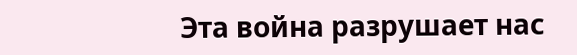Эта война разрушает нас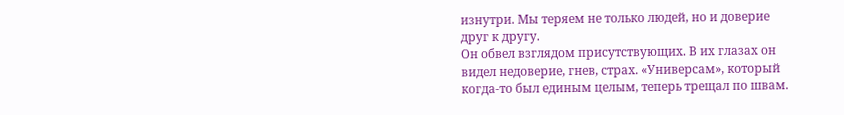изнутри. Мы теряем не только людей, но и доверие друг к другу.
Он обвел взглядом присутствующих. В их глазах он видел недоверие, гнев, страх. «Универсам», который когда-то был единым целым, теперь трещал по швам.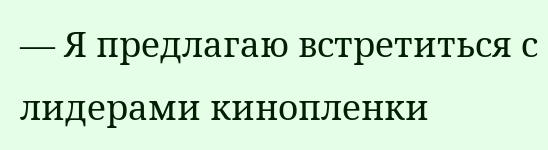— Я предлагаю встретиться с лидерами кинопленки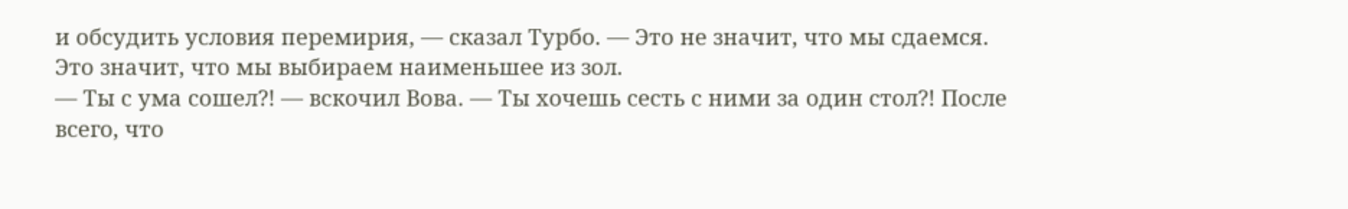и обсудить условия перемирия, — сказал Турбо. — Это не значит, что мы сдаемся. Это значит, что мы выбираем наименьшее из зол.
— Ты с ума сошел?! — вскочил Вова. — Ты хочешь сесть с ними за один стол?! После всего, что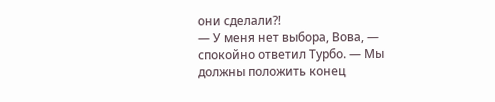они сделали?!
— У меня нет выбора, Вова, — спокойно ответил Турбо. — Мы должны положить конец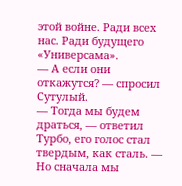этой войне. Ради всех нас. Ради будущего «Универсама».
— А если они откажутся? — спросил Сутулый.
— Тогда мы будем драться, — ответил Турбо, его голос стал твердым, как сталь. — Но сначала мы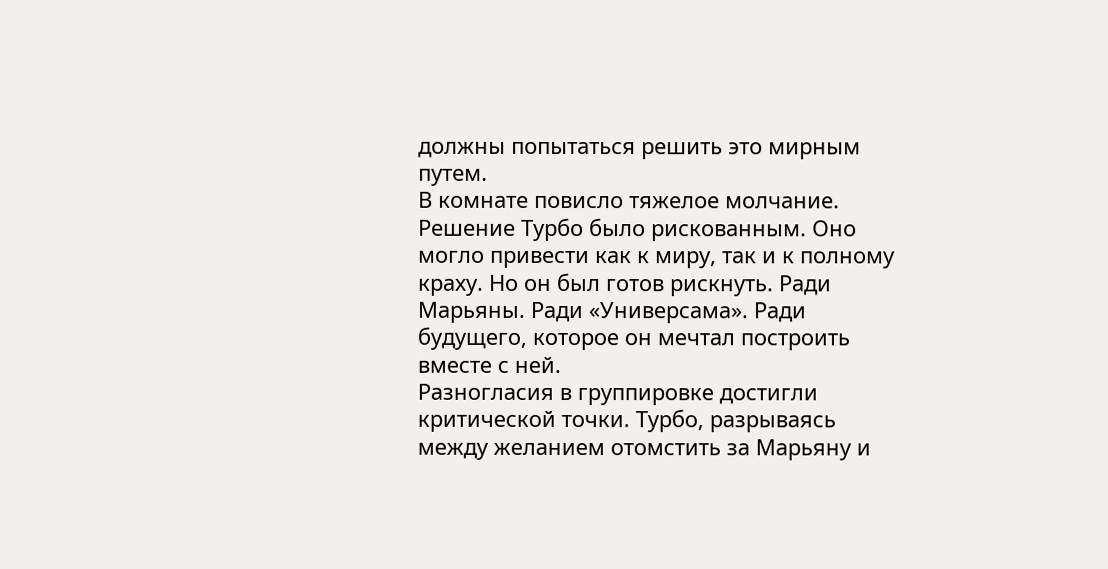должны попытаться решить это мирным путем.
В комнате повисло тяжелое молчание. Решение Турбо было рискованным. Оно могло привести как к миру, так и к полному краху. Но он был готов рискнуть. Ради Марьяны. Ради «Универсама». Ради будущего, которое он мечтал построить вместе с ней.
Разногласия в группировке достигли критической точки. Турбо, разрываясь между желанием отомстить за Марьяну и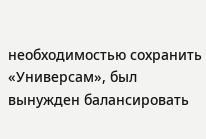необходимостью сохранить «Универсам», был вынужден балансировать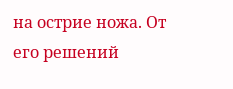на острие ножа. От его решений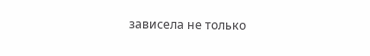зависела не только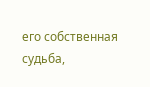его собственная судьба,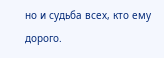но и судьба всех, кто ему дорого.